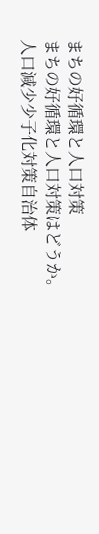まちの好循環と人口対策
まちの好循環と人口対策はどうか。
人口減少少子化対策自治体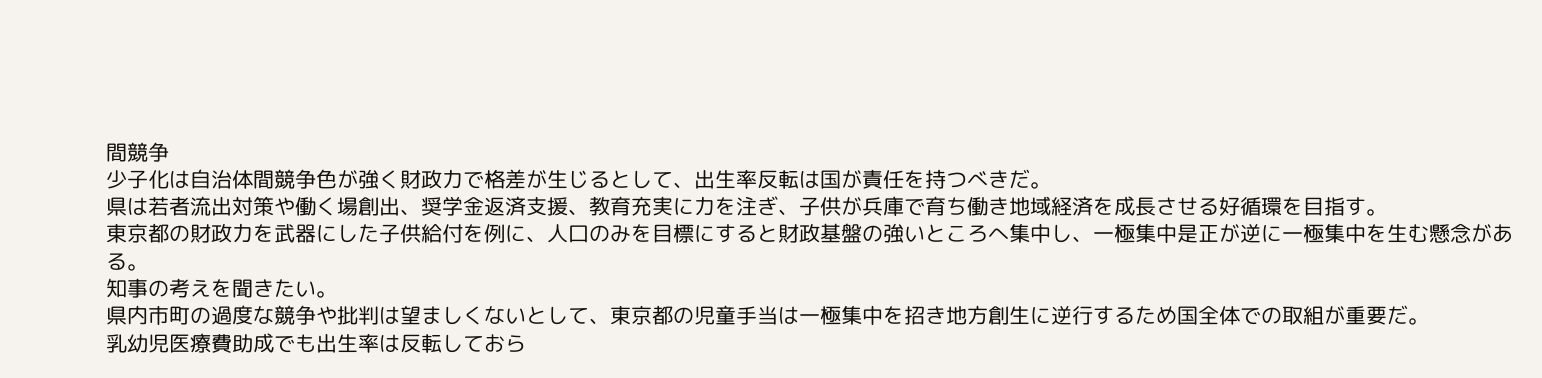間競争
少子化は自治体間競争色が強く財政力で格差が生じるとして、出生率反転は国が責任を持つべきだ。
県は若者流出対策や働く場創出、奨学金返済支援、教育充実に力を注ぎ、子供が兵庫で育ち働き地域経済を成長させる好循環を目指す。
東京都の財政力を武器にした子供給付を例に、人口のみを目標にすると財政基盤の強いところへ集中し、一極集中是正が逆に一極集中を生む懸念がある。
知事の考えを聞きたい。
県内市町の過度な競争や批判は望ましくないとして、東京都の児童手当は一極集中を招き地方創生に逆行するため国全体での取組が重要だ。
乳幼児医療費助成でも出生率は反転しておら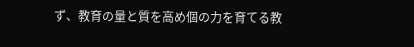ず、教育の量と質を高め個の力を育てる教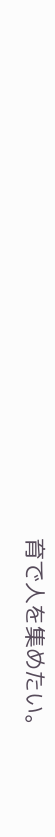育で人を集めたい。